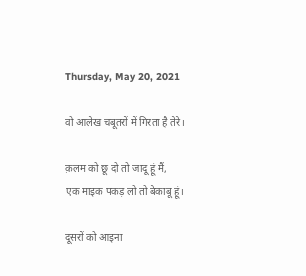Thursday, May 20, 2021

वो आलेख चबूतरों में गिरता है तेरे।

क़लम को छू दो तो जादू हूं मैं,
एक माइक पकड़ लो तो बेकाबू हूं।

दूसरों को आइना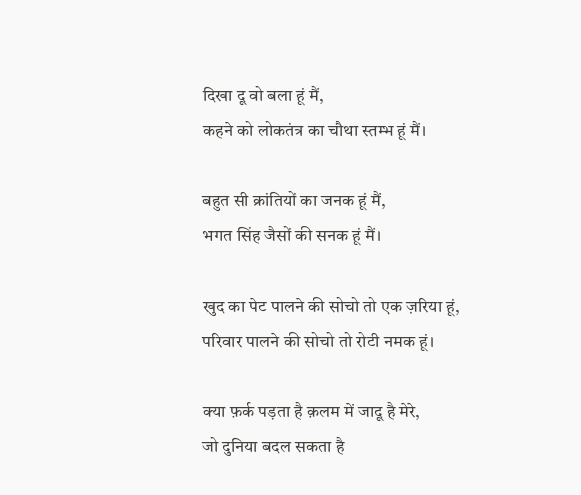दिखा दू वो बला हूं मैं,
कहने को लोकतंत्र का चौथा स्तम्भ हूं मैं।

बहुत सी क्रांतियों का जनक हूं मैं,
भगत सिंह जैसों की सनक हूं मैं।

खुद का पेट पालने की सोचो तो एक ज़रिया हूं,
परिवार पालने की सोचो तो रोटी नमक हूं।

क्या फ़र्क पड़ता है क़लम में जादू है मेरे,
जो दुनिया बदल सकता है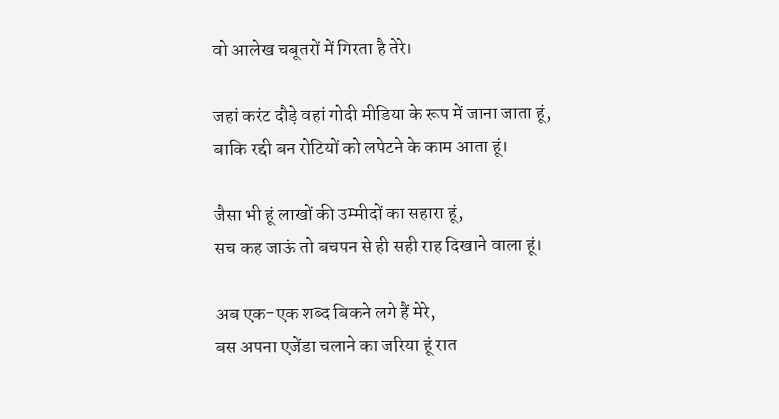वो आलेख चबूतरों में गिरता है तेरे।

जहां करंट दौड़े वहां गोदी मीडिया के रूप में जाना जाता हूं,
बाकि रद्दी बन रोटियों को लपेटने के काम आता हूं।

जैसा भी हूं लाखों की उम्मीदों का सहारा हूं,
सच कह जाऊं तो बचपन से ही सही राह दिखाने वाला हूं।

अब एक-एक शब्द बिकने लगे हैं मेरे,
बस अपना एजेंडा चलाने का जरिया हूं रात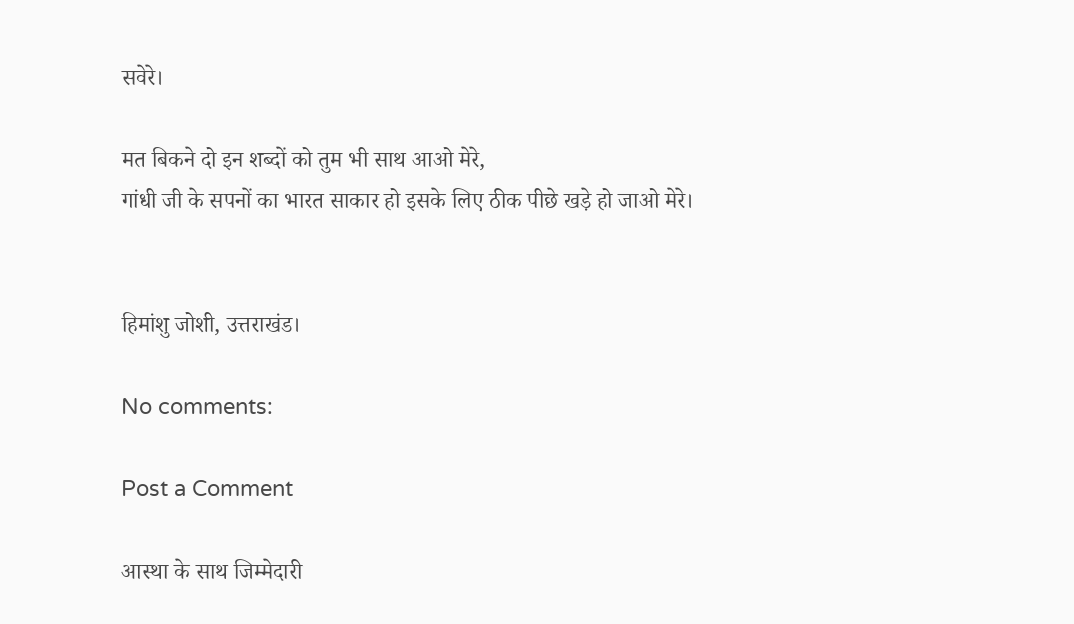सवेरे।

मत बिकने दो इन शब्दों को तुम भी साथ आओ मेरे,
गांधी जी के सपनों का भारत साकार हो इसके लिए ठीक पीछे खड़े हो जाओ मेरे।


हिमांशु जोशी, उत्तराखंड।

No comments:

Post a Comment

आस्था के साथ जिम्मेदारी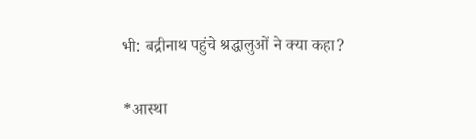भी: बद्रीनाथ पहुंचे श्रद्धालुओं ने क्या कहा?

*आस्था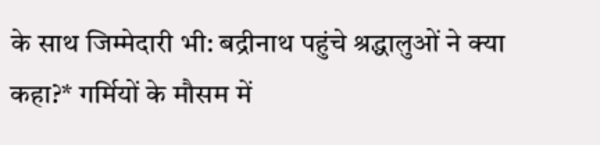के साथ जिम्मेदारी भी: बद्रीनाथ पहुंचे श्रद्धालुओं ने क्या कहा?* गर्मियों के मौसम में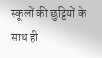स्कूलों की छुट्टियों के साथ ही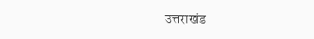उत्तराखंड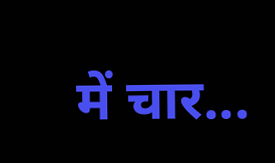में चार...